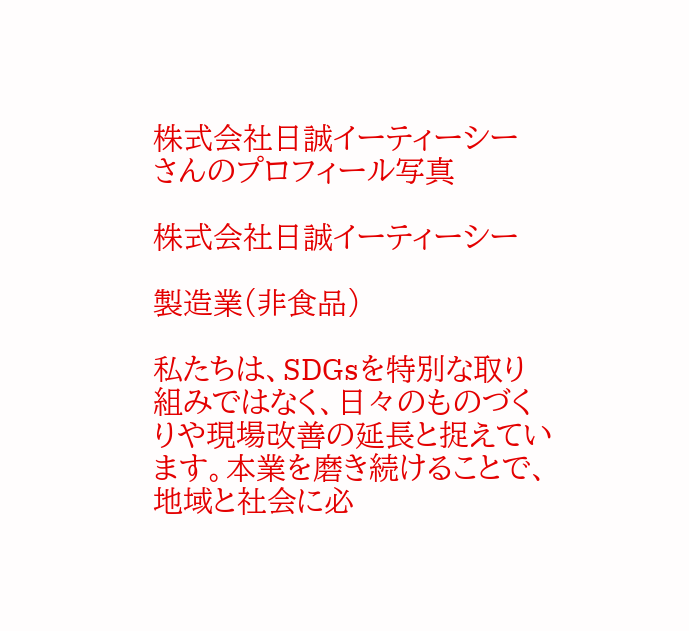株式会社日誠イーティーシー さんのプロフィール写真

株式会社日誠イーティーシー

製造業(非食品)

私たちは、SDGsを特別な取り組みではなく、日々のものづくりや現場改善の延長と捉えています。本業を磨き続けることで、地域と社会に必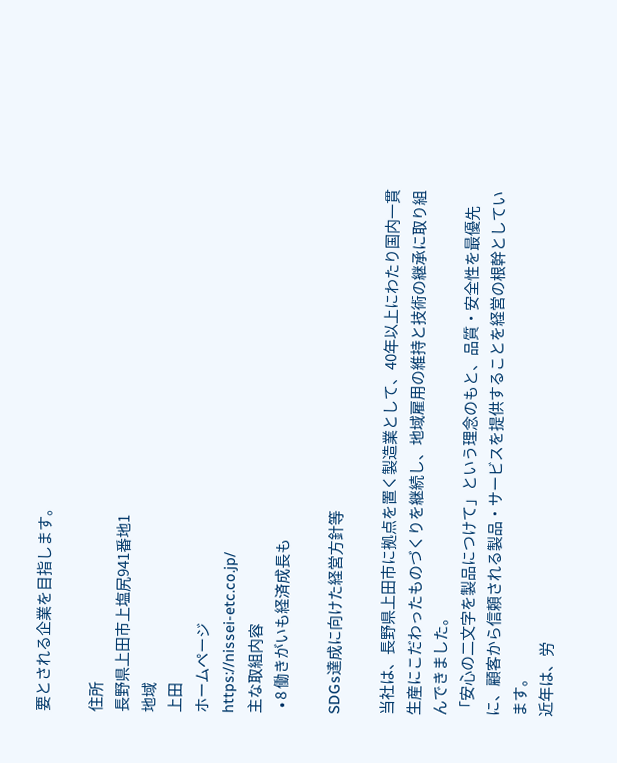要とされる企業を目指します。

住所
長野県上田市上塩尻941番地1
地域
上田
ホームページ
https://nissei-etc.co.jp/
主な取組内容
  • 8 働きがいも経済成長も

SDGs達成に向けた経営方針等

当社は、長野県上田市に拠点を置く製造業として、40年以上にわたり国内一貫生産にこだわったものづくりを継続し、地域雇用の維持と技術の継承に取り組んできました。
「安心の二文字を製品につけて」という理念のもと、品質・安全性を最優先に、顧客から信頼される製品・サービスを提供することを経営の根幹としています。
近年は、労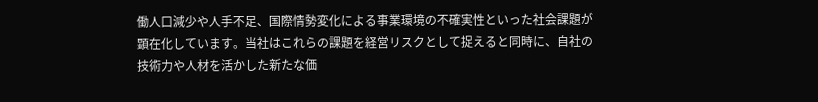働人口減少や人手不足、国際情勢変化による事業環境の不確実性といった社会課題が顕在化しています。当社はこれらの課題を経営リスクとして捉えると同時に、自社の技術力や人材を活かした新たな価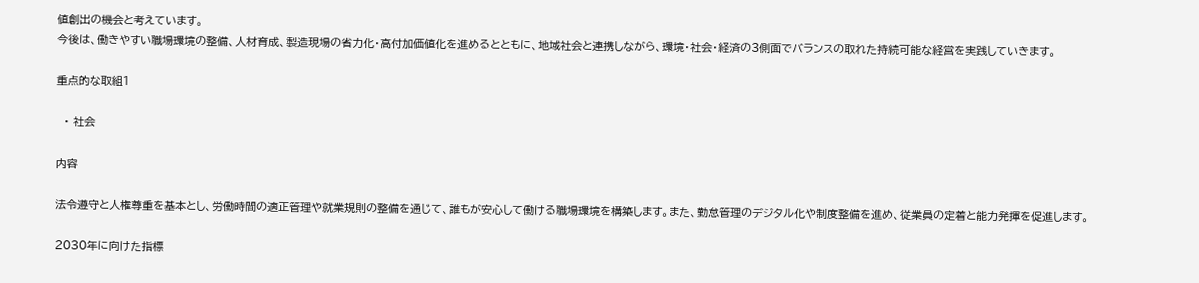値創出の機会と考えています。
今後は、働きやすい職場環境の整備、人材育成、製造現場の省力化・高付加価値化を進めるとともに、地域社会と連携しながら、環境・社会・経済の3側面でバランスの取れた持続可能な経営を実践していきます。

重点的な取組1

  • 社会

内容

法令遵守と人権尊重を基本とし、労働時間の適正管理や就業規則の整備を通じて、誰もが安心して働ける職場環境を構築します。また、勤怠管理のデジタル化や制度整備を進め、従業員の定着と能力発揮を促進します。

2030年に向けた指標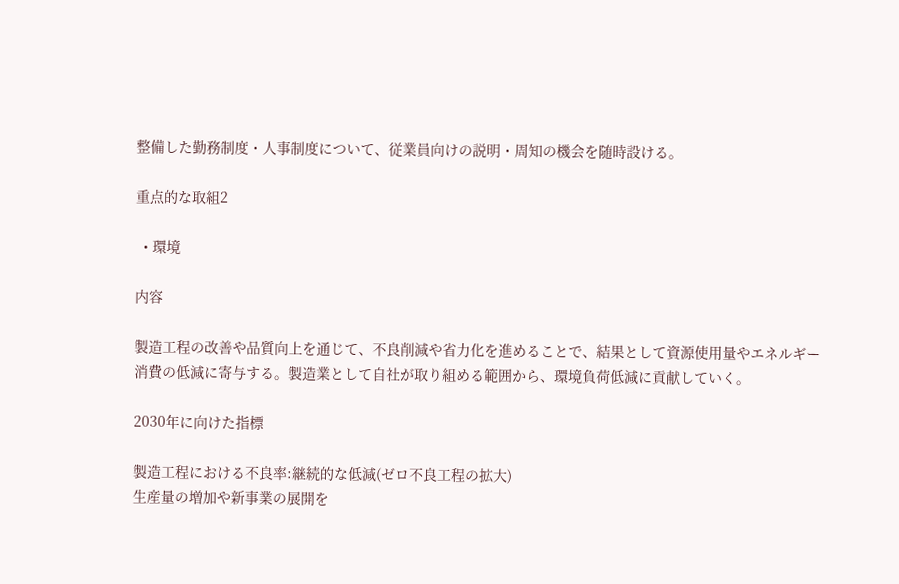整備した勤務制度・人事制度について、従業員向けの説明・周知の機会を随時設ける。

重点的な取組2

  • 環境

内容

製造工程の改善や品質向上を通じて、不良削減や省力化を進めることで、結果として資源使用量やエネルギー消費の低減に寄与する。製造業として自社が取り組める範囲から、環境負荷低減に貢献していく。

2030年に向けた指標

製造工程における不良率:継続的な低減(ゼロ不良工程の拡大)
生産量の増加や新事業の展開を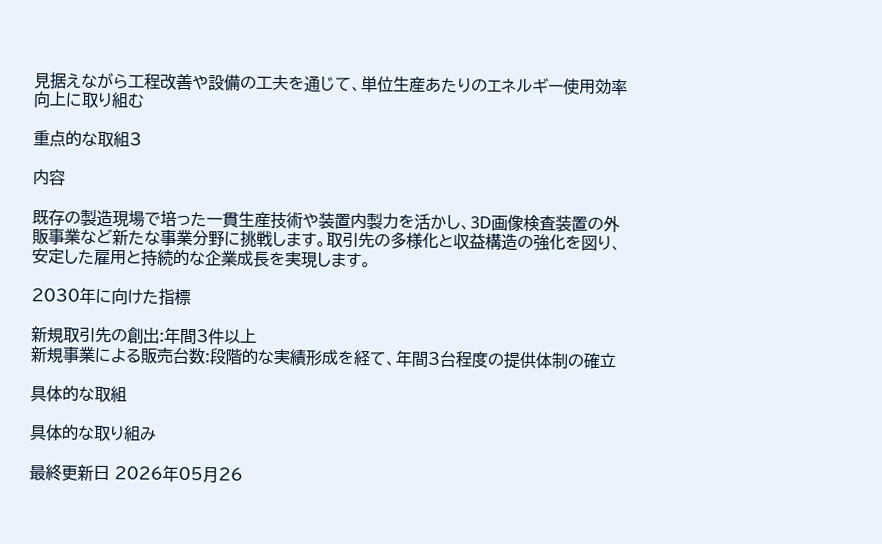見据えながら工程改善や設備の工夫を通じて、単位生産あたりのエネルギー使用効率向上に取り組む

重点的な取組3

内容

既存の製造現場で培った一貫生産技術や装置内製力を活かし、3D画像検査装置の外販事業など新たな事業分野に挑戦します。取引先の多様化と収益構造の強化を図り、安定した雇用と持続的な企業成長を実現します。

2030年に向けた指標

新規取引先の創出:年間3件以上
新規事業による販売台数:段階的な実績形成を経て、年間3台程度の提供体制の確立

具体的な取組

具体的な取り組み

最終更新日 2026年05月26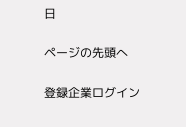日

ページの先頭へ

登録企業ログイン